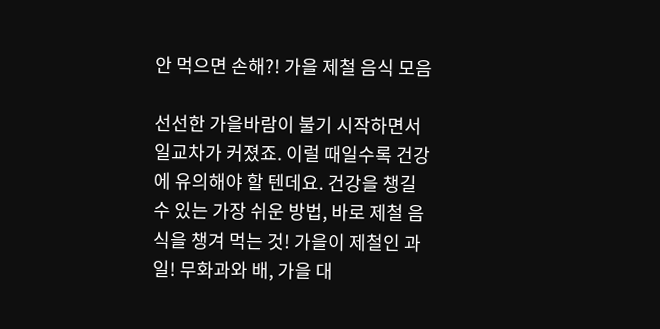안 먹으면 손해?! 가을 제철 음식 모음

선선한 가을바람이 불기 시작하면서 일교차가 커졌죠. 이럴 때일수록 건강에 유의해야 할 텐데요. 건강을 챙길 수 있는 가장 쉬운 방법, 바로 제철 음식을 챙겨 먹는 것! 가을이 제철인 과일! 무화과와 배, 가을 대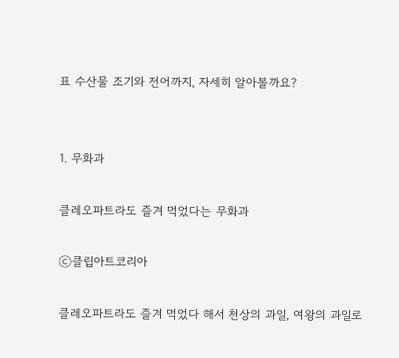표 수산물 조기와 전어까지, 자세히 알아볼까요?


1. 무화과

클레오파트라도 즐겨 먹었다는 무화과

ⓒ클립아트코리아

클레오파트라도 즐겨 먹었다 해서 천상의 과일, 여왕의 과일로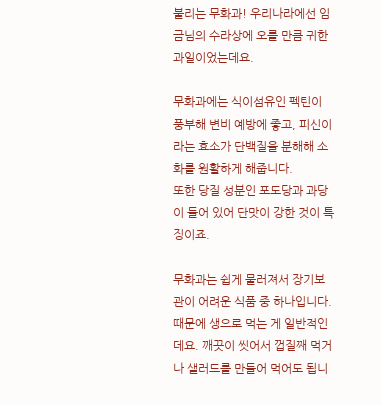불리는 무화과! 우리나라에선 임금님의 수라상에 오를 만큼 귀한 과일이었는데요.

무화과에는 식이섬유인 펙틴이 풍부해 변비 예방에 좋고, 피신이라는 효소가 단백질을 분해해 소화를 원활하게 해줍니다.
또한 당질 성분인 포도당과 과당이 들어 있어 단맛이 강한 것이 특징이죠.

무화과는 쉽게 물러져서 장기보관이 어려운 식품 중 하나입니다.
때문에 생으로 먹는 게 일반적인데요. 깨끗이 씻어서 껍질째 먹거나 샐러드를 만들어 먹어도 됩니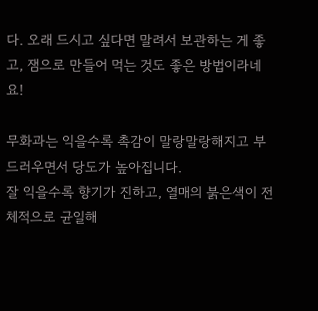다. 오래 드시고 싶다면 말려서 보관하는 게 좋고, 잼으로 만들어 먹는 것도 좋은 방법이라네요!

무화과는 익을수록 촉감이 말랑말랑해지고 부드러우면서 당도가 높아집니다.
잘 익을수록 향기가 진하고, 열매의 붉은색이 전체적으로 균일해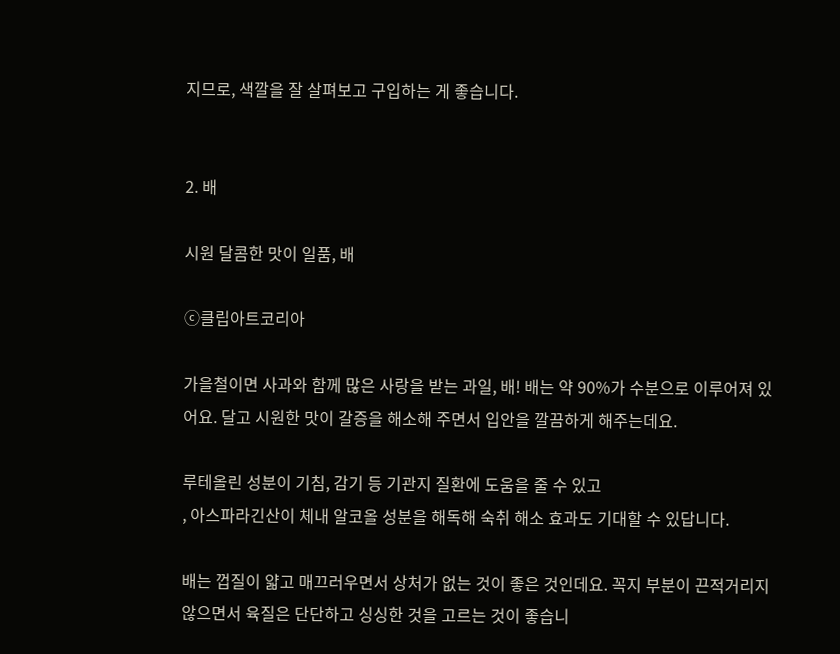지므로, 색깔을 잘 살펴보고 구입하는 게 좋습니다.


2. 배

시원 달콤한 맛이 일품, 배

ⓒ클립아트코리아

가을철이면 사과와 함께 많은 사랑을 받는 과일, 배! 배는 약 90%가 수분으로 이루어져 있어요. 달고 시원한 맛이 갈증을 해소해 주면서 입안을 깔끔하게 해주는데요.

루테올린 성분이 기침, 감기 등 기관지 질환에 도움을 줄 수 있고
, 아스파라긴산이 체내 알코올 성분을 해독해 숙취 해소 효과도 기대할 수 있답니다.

배는 껍질이 얇고 매끄러우면서 상처가 없는 것이 좋은 것인데요. 꼭지 부분이 끈적거리지 않으면서 육질은 단단하고 싱싱한 것을 고르는 것이 좋습니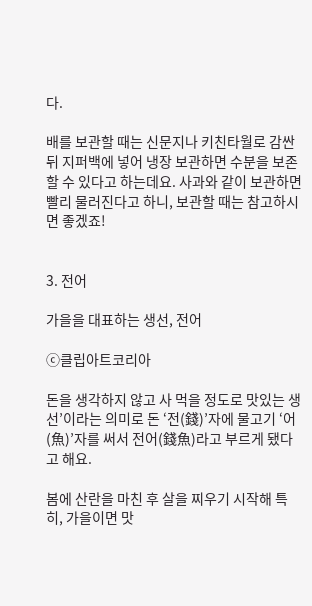다.

배를 보관할 때는 신문지나 키친타월로 감싼 뒤 지퍼백에 넣어 냉장 보관하면 수분을 보존할 수 있다고 하는데요. 사과와 같이 보관하면 빨리 물러진다고 하니, 보관할 때는 참고하시면 좋겠죠!


3. 전어

가을을 대표하는 생선, 전어

ⓒ클립아트코리아

돈을 생각하지 않고 사 먹을 정도로 맛있는 생선’이라는 의미로 돈 ‘전(錢)’자에 물고기 ‘어(魚)’자를 써서 전어(錢魚)라고 부르게 됐다고 해요.

봄에 산란을 마친 후 살을 찌우기 시작해 특히, 가을이면 맛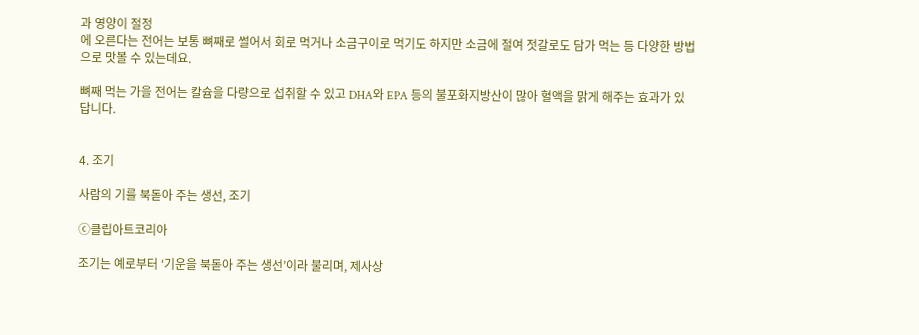과 영양이 절정
에 오른다는 전어는 보통 뼈째로 썰어서 회로 먹거나 소금구이로 먹기도 하지만 소금에 절여 젓갈로도 담가 먹는 등 다양한 방법으로 맛볼 수 있는데요.

뼈째 먹는 가을 전어는 칼슘을 다량으로 섭취할 수 있고 DHA와 EPA 등의 불포화지방산이 많아 혈액을 맑게 해주는 효과가 있답니다.


4. 조기

사람의 기를 북돋아 주는 생선, 조기

ⓒ클립아트코리아

조기는 예로부터 ‘기운을 북돋아 주는 생선’이라 불리며, 제사상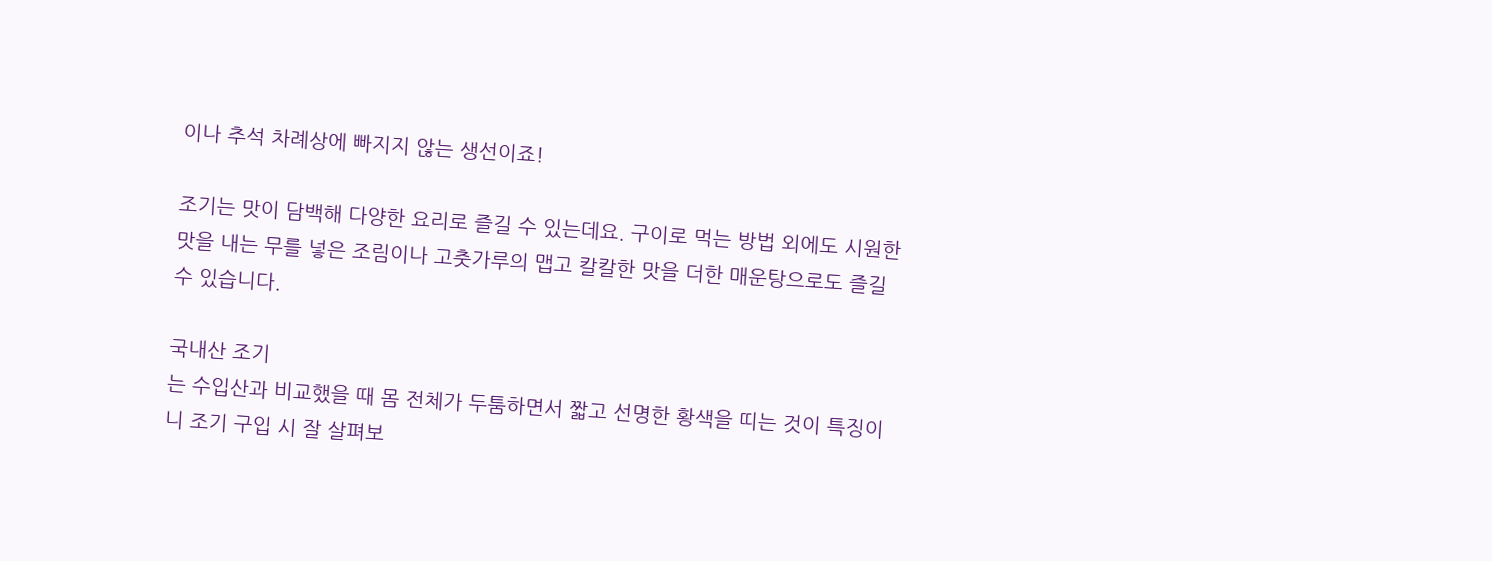이나 추석 차례상에 빠지지 않는 생선이죠!

조기는 맛이 담백해 다양한 요리로 즐길 수 있는데요. 구이로 먹는 방법 외에도 시원한 맛을 내는 무를 넣은 조림이나 고춧가루의 맵고 칼칼한 맛을 더한 매운탕으로도 즐길 수 있습니다.

국내산 조기
는 수입산과 비교했을 때 몸 전체가 두툼하면서 짧고 선명한 황색을 띠는 것이 특징이니 조기 구입 시 잘 살펴보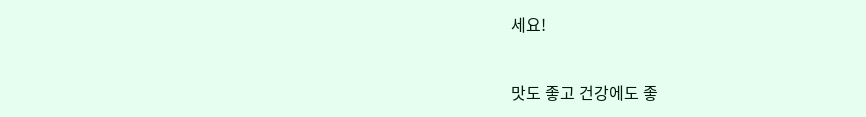세요!


맛도 좋고 건강에도 좋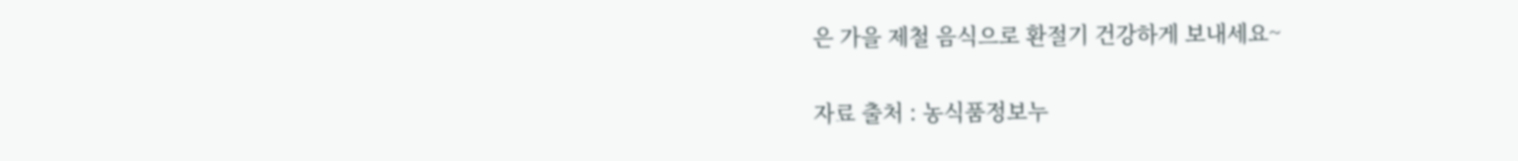은 가을 제철 음식으로 환절기 건강하게 보내세요~

자료 출처 : 농식품정보누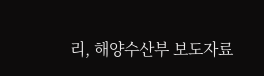리, 해양수산부 보도자료